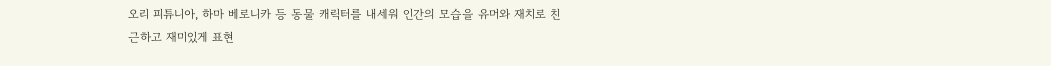오리 피튜니아, 하마 베로니카 등 동물 캐릭터를 내세워 인간의 모습을 유머와 재치로 친근하고 재미있게 표현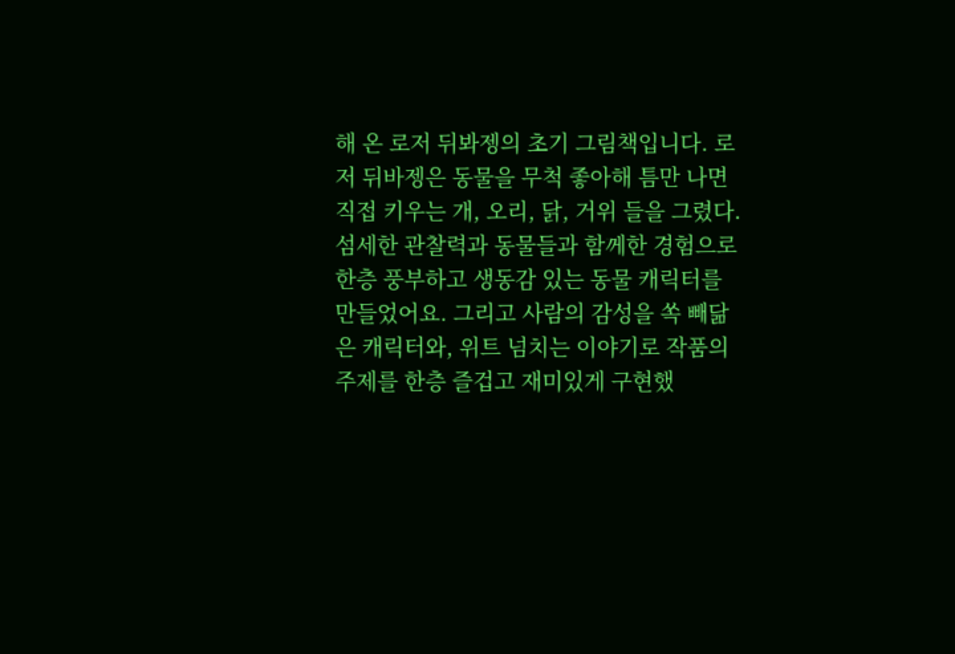해 온 로저 뒤봐젱의 초기 그림책입니다. 로저 뒤바젱은 동물을 무척 좋아해 틈만 나면 직접 키우는 개, 오리, 닭, 거위 들을 그렸다. 섬세한 관찰력과 동물들과 함께한 경험으로 한층 풍부하고 생동감 있는 동물 캐릭터를 만들었어요. 그리고 사람의 감성을 쏙 빼닮은 캐릭터와, 위트 넘치는 이야기로 작품의 주제를 한층 즐겁고 재미있게 구현했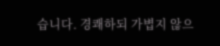습니다. 경쾌하되 가볍지 않으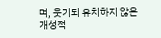며, 웃기되 유치하지 않은 개성적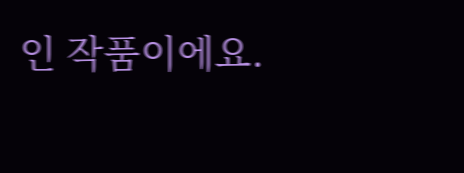인 작품이에요.